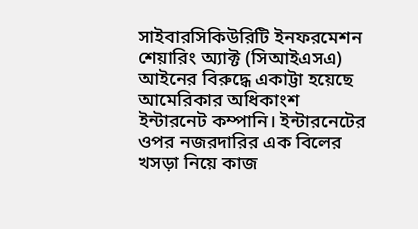সাইবারসিকিউরিটি ইনফরমেশন শেয়ারিং অ্যাক্ট (সিআইএসএ) আইনের বিরুদ্ধে একাট্টা হয়েছে আমেরিকার অধিকাংশ ইন্টারনেট কম্পানি। ইন্টারনেটের ওপর নজরদারির এক বিলের খসড়া নিয়ে কাজ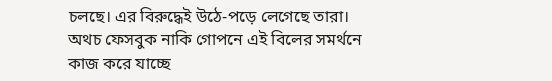চলছে। এর বিরুদ্ধেই উঠে-পড়ে লেগেছে তারা। অথচ ফেসবুক নাকি গোপনে এই বিলের সমর্থনে কাজ করে যাচ্ছে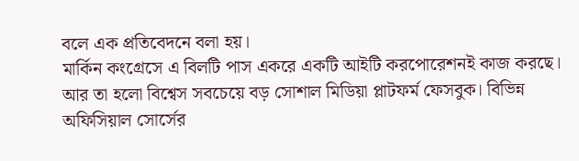বলে এক প্রতিবেদনে বলা হয়।
মার্কিন কংগ্রেসে এ বিলটি পাস একরে একটি আইটি করপোরেশনই কাজ করছে। আর তা হলো বিশ্বেস সবচেয়ে বড় সোশাল মিডিয়া প্লাটফর্ম ফেসবুক। বিভিন্ন অফিসিয়াল সোর্সের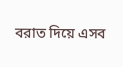বরাত দিয়ে এসব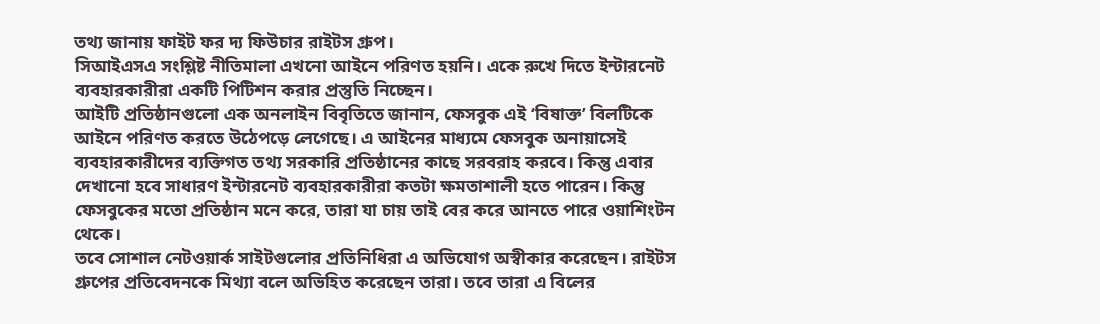তথ্য জানায় ফাইট ফর দ্য ফিউচার রাইটস গ্রুপ।
সিআইএসএ সংশ্লিষ্ট নীতিমালা এখনো আইনে পরিণত হয়নি। একে রুখে দিতে ইন্টারনেট ব্যবহারকারীরা একটি পিটিশন করার প্রস্তুতি নিচ্ছেন।
আইটি প্রতিষ্ঠানগুলো এক অনলাইন বিবৃতিতে জানান, ফেসবুক এই ‘বিষাক্ত’ বিলটিকে আইনে পরিণত করতে উঠেপড়ে লেগেছে। এ আইনের মাধ্যমে ফেসবুক অনায়াসেই ব্যবহারকারীদের ব্যক্তিগত তথ্য সরকারি প্রতিষ্ঠানের কাছে সরবরাহ করবে। কিন্তু এবার দেখানো হবে সাধারণ ইন্টারনেট ব্যবহারকারীরা কতটা ক্ষমতাশালী হতে পারেন। কিন্তু ফেসবুকের মতো প্রতিষ্ঠান মনে করে, তারা যা চায় তাই বের করে আনতে পারে ওয়াশিংটন থেকে।
তবে সোশাল নেটওয়ার্ক সাইটগুলোর প্রতিনিধিরা এ অভিযোগ অস্বীকার করেছেন। রাইটস গ্রুপের প্রতিবেদনকে মিথ্যা বলে অভিহিত করেছেন তারা। তবে তারা এ বিলের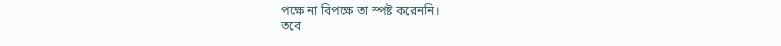পক্ষে না বিপক্ষে তা স্পষ্ট করেননি।
তবে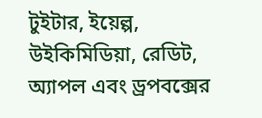টুইটার, ইয়েল্প, উইকিমিডিয়া, রেডিট, অ্যাপল এবং ড্রপবক্সের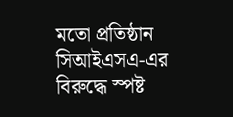মতো প্রতিষ্ঠান সিআইএসএ-এর বিরুদ্ধে স্পষ্ট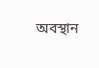অবস্থান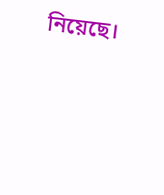নিয়েছে।